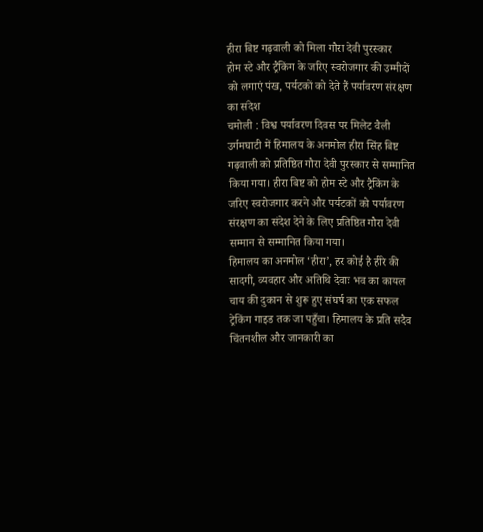हीरा बिष्ट गढ़वाली को मिला गौरा देवी पुरस्कार
होम स्टे और ट्रैकिंग के जरिए स्वरोजगार की उम्मीदों को लगाएं पंख, पर्यटकों को देते हैं पर्यावरण संरक्षण का संदेश
चमोली : विश्व पर्यावरण दिवस पर मिलेट वैली उर्गमघाटी में हिमालय के अनमोल हीरा सिंह बिष्ट गढ़वाली को प्रतिष्ठित गौरा देवी पुरस्कार से सम्मानित किया गया। हीरा बिष्ट को होम स्टे और ट्रैकिंग के जरिए स्वरोजगार करने और पर्यटकों को पर्यावरण संरक्षण का संदेश देने के लिए प्रतिष्ठित गौरा देवी सम्मान से सम्मानित किया गया।
हिमालय का अनमोल ‘हीरा’, हर कोई है हीरे की सादगी, व्यवहार और अतिथि देवाः भव का कायल
चाय की दुकान से शुरू हुए संघर्ष का एक सफल ट्रेकिंग गाइड तक जा पहुँचा। हिमालय के प्रति सदैव चिंतनशील और जानकारी का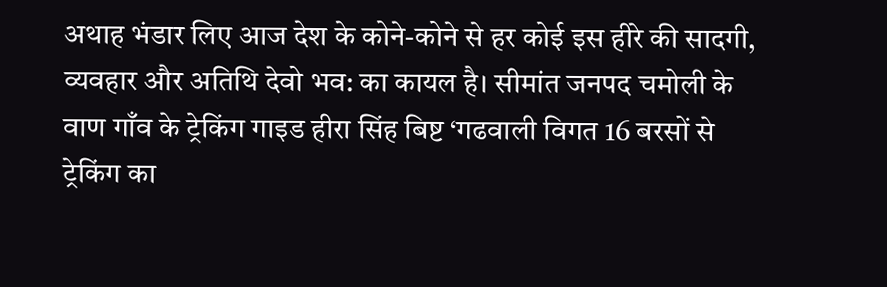अथाह भंडार लिए आज देश के कोने-कोने से हर कोई इस हीरे की सादगी, व्यवहार और अतिथि देवो भव: का कायल है। सीमांत जनपद चमोली के वाण गाँव के ट्रेकिंग गाइड हीरा सिंह बिष्ट ‘गढवाली विगत 16 बरसों से ट्रेकिंग का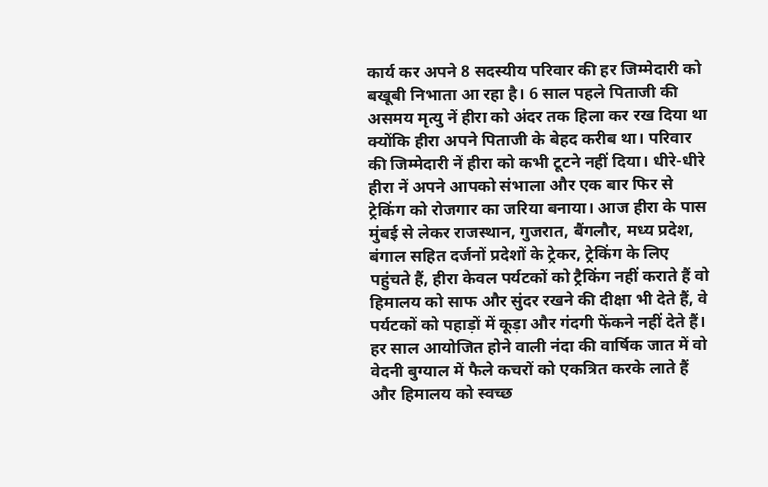कार्य कर अपने 8 सदस्यीय परिवार की हर जिम्मेदारी को बखूबी निभाता आ रहा है। 6 साल पहले पिताजी की असमय मृत्यु नें हीरा को अंदर तक हिला कर रख दिया था क्योंकि हीरा अपने पिताजी के बेहद करीब था। परिवार की जिम्मेदारी नें हीरा को कभी टूटने नहीं दिया। धीरे-धीरे हीरा नें अपने आपको संभाला और एक बार फिर से ट्रेकिंग को रोजगार का जरिया बनाया। आज हीरा के पास मुंबई से लेकर राजस्थान, गुजरात, बैंगलौर, मध्य प्रदेश, बंगाल सहित दर्जनों प्रदेशों के ट्रेकर, ट्रेकिंग के लिए पहुंचते हैं, हीरा केवल पर्यटकों को ट्रैकिंग नहीं कराते हैं वो हिमालय को साफ और सुंदर रखने की दीक्षा भी देते हैं, वे पर्यटकों को पहाड़ों में कूड़ा और गंदगी फेंकने नहीं देते हैं। हर साल आयोजित होने वाली नंदा की वार्षिक जात में वो वेदनी बुग्याल में फैले कचरों को एकत्रित करके लाते हैं और हिमालय को स्वच्छ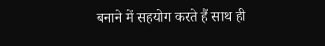बनाने में सहयोग करते हैं साथ ही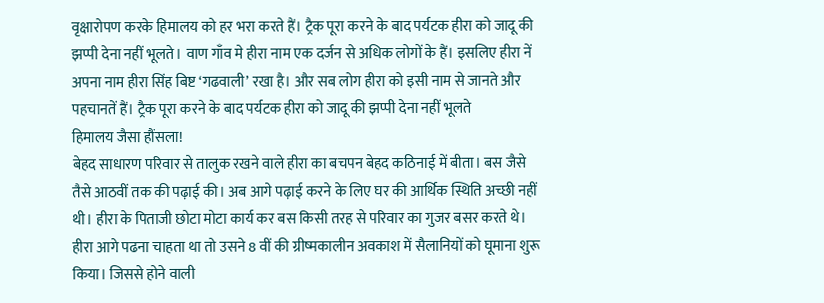वृक्षारोपण करके हिमालय को हर भरा करते हैं। ट्रैक पूरा करने के बाद पर्यटक हीरा को जादू की झप्पी देना नहीं भूलते। वाण गाँव मे हीरा नाम एक दर्जन से अधिक लोगों के हैं। इसलिए हीरा नें अपना नाम हीरा सिंह बिष्ट ‘गढवाली’ रखा है। और सब लोग हीरा को इसी नाम से जानते और पहचानतें हैं। ट्रैक पूरा करने के बाद पर्यटक हीरा को जादू की झप्पी देना नहीं भूलते
हिमालय जैसा हौंसला!
बेहद साधारण परिवार से तालुक रखने वाले हीरा का बचपन बेहद कठिनाई में बीता। बस जैसे तैसे आठवीं तक की पढ़ाई की। अब आगे पढ़ाई करने के लिए घर की आर्थिक स्थिति अच्छी नहीं थी। हीरा के पिताजी छोटा मोटा कार्य कर बस किसी तरह से परिवार का गुजर बसर करते थे। हीरा आगे पढना चाहता था तो उसने 8 वीं की ग्रीष्मकालीन अवकाश में सैलानियों को घूमाना शुरू किया। जिससे होने वाली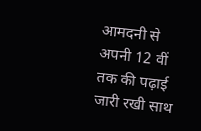आमदनी से अपनी 12 वीं तक की पढ़ाई जारी रखी साथ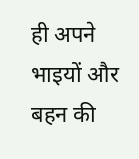ही अपने भाइयों और बहन की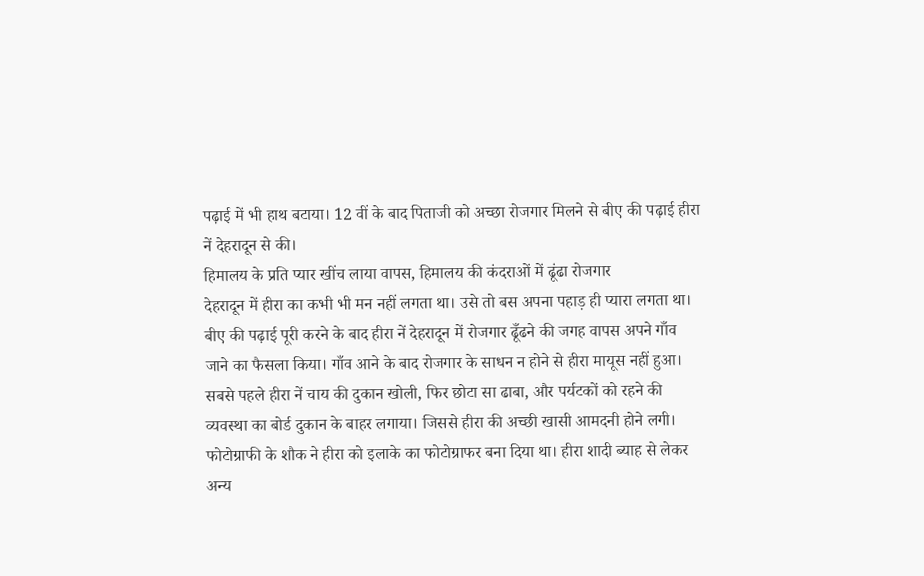पढ़ाई में भी हाथ बटाया। 12 वीं के बाद पिताजी को अच्छा रोजगार मिलने से बीए की पढ़ाई हीरा नें देहरादून से की।
हिमालय के प्रति प्यार खींच लाया वापस, हिमालय की कंदराओं में ढूंढा रोजगार
देहरादून में हीरा का कभी भी मन नहीं लगता था। उसे तो बस अपना पहाड़ ही प्यारा लगता था। बीए की पढ़ाई पूरी करने के बाद हीरा नें देहरादून में रोजगार ढूँढने की जगह वापस अपने गाँव जाने का फैसला किया। गाँव आने के बाद रोजगार के साधन न होने से हीरा मायूस नहीं हुआ। सबसे पहले हीरा नें चाय की दुकान खोली, फिर छोटा सा ढाबा, और पर्यटकों को रहने की व्यवस्था का बोर्ड दुकान के बाहर लगाया। जिससे हीरा की अच्छी खासी आमदनी होने लगी। फोटोग्राफी के शौक ने हीरा को इलाके का फोटोग्राफर बना दिया था। हीरा शादी ब्याह से लेकर अन्य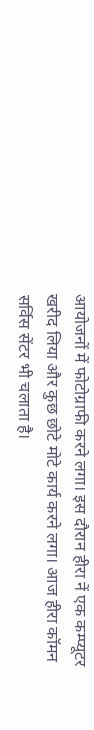आयोजनों में फोटोग्राफी करने लगा। इस दौरान हीरा नें एक कम्प्यूटर खरीद लिया और कुछ छोटे मोटे कार्य करने लगा। आज हीरा कॉमन सर्विस सेंटर भी चलाता है।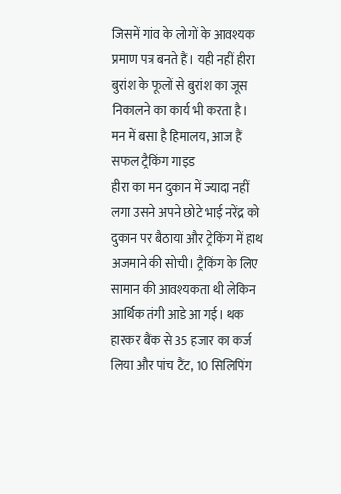जिसमें गांव के लोगों के आवश्यक प्रमाण पत्र बनते हैं। यही नहीं हीरा बुरांश के फूलों से बुरांश का जूस निकालने का कार्य भी करता है।
मन में बसा है हिमालय, आज हैं सफल ट्रैकिंग गाइड
हीरा का मन दुकान में ज्यादा नहीं लगा उसने अपने छोटे भाई नरेंद्र को दुकान पर बैठाया और ट्रेकिंग में हाथ अजमाने की सोची। ट्रैकिंग के लिए सामान की आवश्यकता थी लेकिन आर्थिक तंगी आडे आ गई। थक हारकर बैंक से 35 हजार का कर्ज लिया और पांच टैंट, 10 सिलिपिंग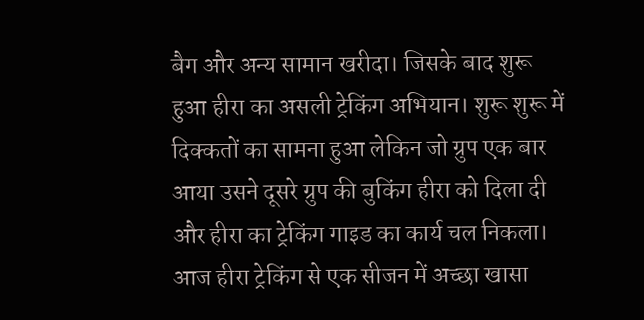बैग और अन्य सामान खरीदा। जिसके बाद शुरू हुआ हीरा का असली ट्रेकिंग अभियान। शुरू शुरू में दिक्कतों का सामना हुआ लेकिन जो ग्रुप एक बार आया उसने दूसरे ग्रुप की बुकिंग हीरा को दिला दी और हीरा का ट्रेकिंग गाइड का कार्य चल निकला। आज हीरा ट्रेकिंग से एक सीजन में अच्छा खासा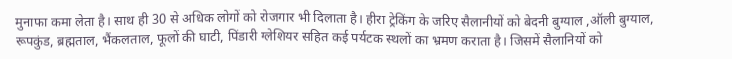मुनाफा कमा लेता है। साथ ही 30 से अधिक लोगों को रोजगार भी दिलाता है। हीरा ट्रेकिंग के जरिए सैलानीयों को बेदनी बुग्याल ,ऑली बुग्याल, रूपकुंड, ब्रह्मताल, भैंकलताल, फूलों की घाटी, पिंडारी ग्लेशियर सहित कई पर्यटक स्थलों का भ्रमण कराता है। जिसमें सैलानियों को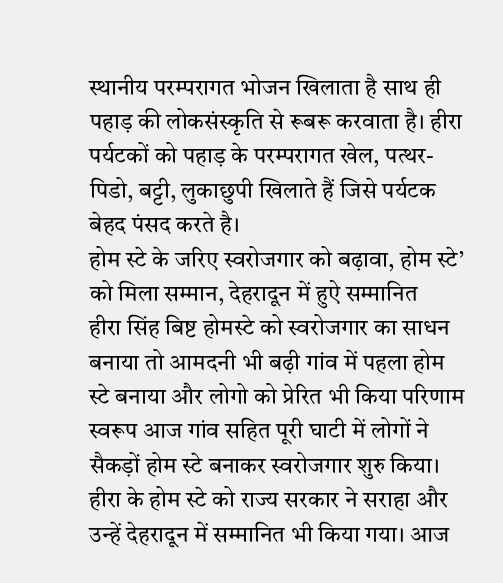स्थानीय परम्परागत भोजन खिलाता है साथ ही पहाड़ की लोकसंस्कृति से रूबरू करवाता है। हीरा पर्यटकों को पहाड़ के परम्परागत खेल, पत्थर-पिडो, बट्टी, लुकाछुपी खिलाते हैं जिसे पर्यटक बेहद पंसद करते है।
होम स्टे के जरिए स्वरोजगार को बढ़ावा, होम स्टे’ को मिला सम्मान, देहरादून में हुऐ सम्मानित
हीरा सिंह बिष्ट होमस्टे को स्वरोजगार का साधन बनाया तो आमदनी भी बढ़ी गांव में पहला होम स्टे बनाया और लोगो को प्रेरित भी किया परिणाम स्वरूप आज गांव सहित पूरी घाटी में लोगों ने सैकड़ों होम स्टे बनाकर स्वरोजगार शुरु किया। हीरा के होम स्टे को राज्य सरकार ने सराहा और उन्हें देहरादून में सम्मानित भी किया गया। आज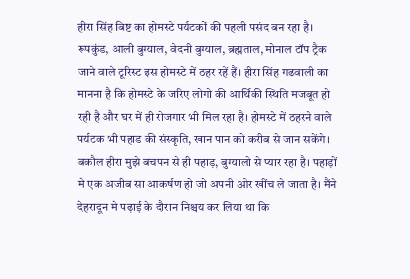हीरा सिंह बिष्ट का होमस्टे पर्यटकों की पहली पसंद बन रहा है। रूपकुंड, आली बुग्याल, वेदनी बुग्याल, ब्रह्मताल, मोनाल टॉप ट्रैक जाने वाले टूरिस्ट इस होमस्टे में ठहर रहें हैं। हीरा सिंह गढवाली का मानना है कि होमस्टे के जरिए लोगो की आर्थिकी स्थिति मजबूत हो रही है और घर में ही रोजगार भी मिल रहा है। होमस्टे में ठहरने वाले पर्यटक भी पहाड की संस्कृति, खान पान को करीब से जान सकेंगे। बकौल हीरा मुझे बचपन से ही पहाड़, बुग्यालो से प्यार रहा है। पहाड़ों मे एक अजीब सा आकर्षण हो जो अपनी ओर खींच ले जाता है। मैंने देहरादून मे पढ़ाई के दौरान निश्चय कर लिया था कि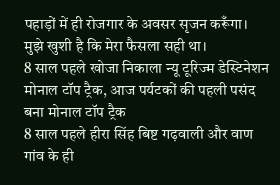पहाड़ों में ही रोजगार के अवसर सृजन करूँगा। मुझे खुशी है कि मेरा फैसला सही था।
8 साल पहले खोजा निकाला न्यू टूरिज्म डेस्टिनेशन मोनाल टॉप ट्रैक, आज पर्यटकों की पहली पसंद बना मोनाल टॉप ट्रैक
8 साल पहले हीरा सिंह बिष्ट गढ़वाली और वाण गांव के ही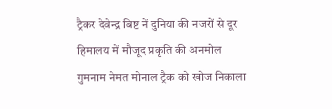ट्रैकर देवेन्द्र बिष्ट नें दुनिया की नजरों से दूर हिमालय में मौजूद प्रकृति की अनमोल गुमनाम नेमत मोनाल ट्रैक को खोज निकाला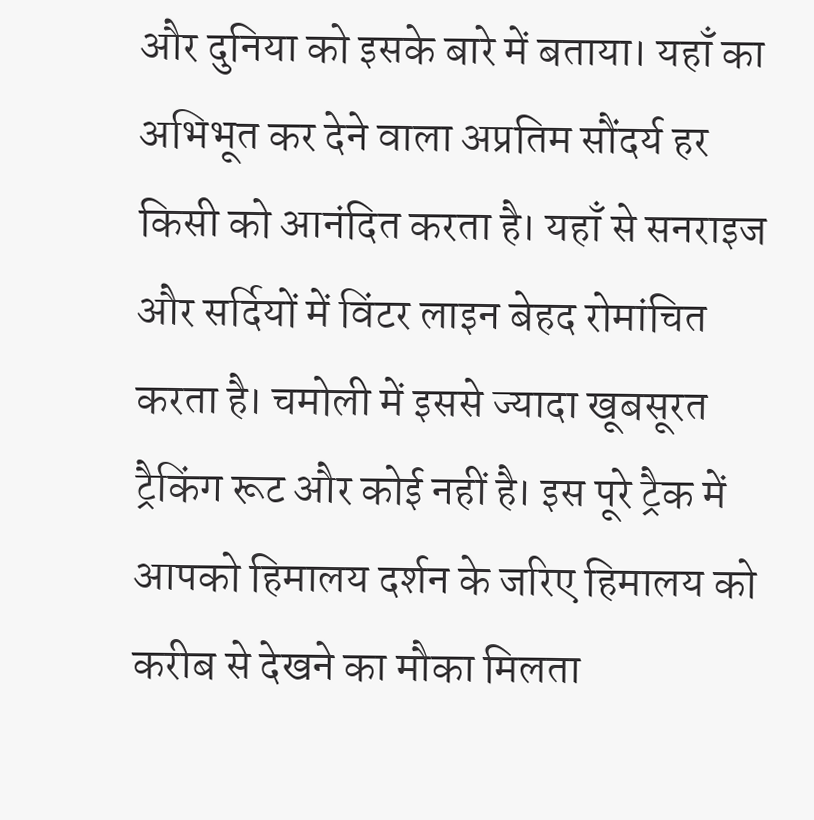और दुनिया को इसके बारे में बताया। यहाँ का अभिभूत कर देने वाला अप्रतिम सौंदर्य हर किसी को आनंदित करता है। यहाँ से सनराइज और सर्दियों में विंटर लाइन बेहद रोमांचित करता है। चमोली में इससे ज्यादा खूबसूरत ट्रैकिंग रूट और कोई नहीं है। इस पूरे ट्रैक में आपको हिमालय दर्शन के जरिए हिमालय को करीब से देखने का मौका मिलता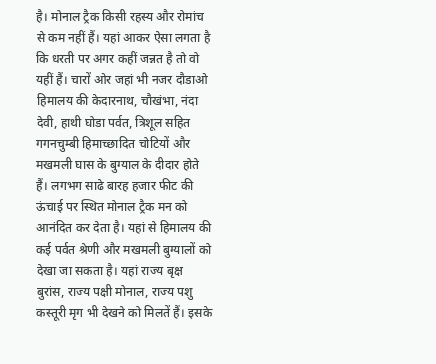है। मोनाल ट्रैक किसी रहस्य और रोमांच से कम नहीं हैं। यहां आकर ऐसा लगता है कि धरती पर अगर कहीं जन्नत है तो वो यहीं हैं। चारों ओर जहां भी नजर दौडाओ हिमालय की केदारनाथ, चौखंभा, नंदा देवी, हाथी घोडा पर्वत, त्रिशूल सहित गगनचुम्बी हिमाच्छादित चोटियों और मखमली घास के बुग्याल के दीदार होते हैं। लगभग साढे बारह हजार फीट की ऊंचाई पर स्थित मोनाल ट्रैक मन को आनंदित कर देता है। यहां से हिमालय की कई पर्वत श्रेणी और मखमली बुग्यालों को देखा जा सकता है। यहां राज्य बृक्ष बुरांस, राज्य पक्षी मोनाल, राज्य पशु कस्तूरी मृग भी देखने को मिलतें हैं। इसके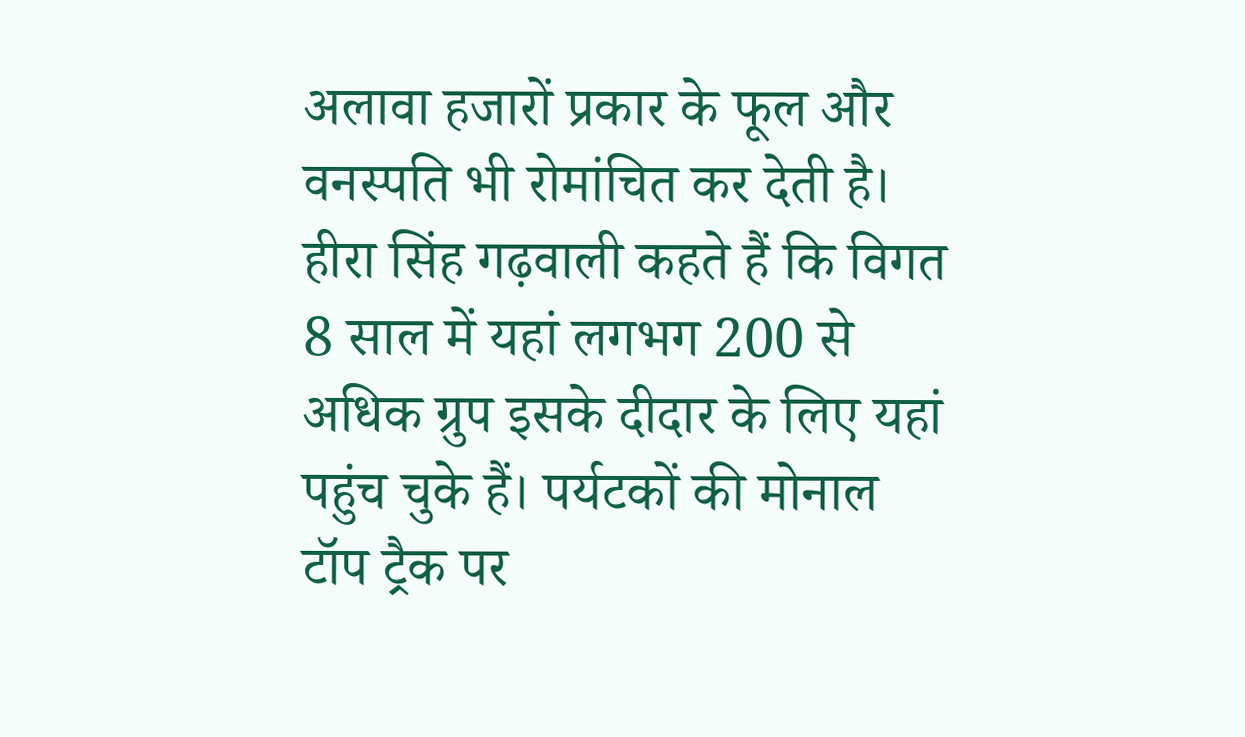अलावा हजारों प्रकार के फूल और वनस्पति भी रोमांचित कर देती है। हीरा सिंह गढ़वाली कहते हैं कि विगत 8 साल में यहां लगभग 200 से अधिक ग्रुप इसके दीदार के लिए यहां पहुंच चुके हैं। पर्यटकों की मोनाल टॉप ट्रैक पर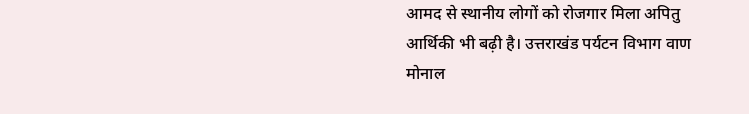आमद से स्थानीय लोगों को रोजगार मिला अपितु आर्थिकी भी बढ़ी है। उत्तराखंड पर्यटन विभाग वाण मोनाल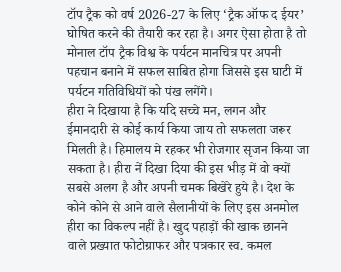टॉप ट्रैक को वर्ष 2026-27 के लिए ‘ट्रैक ऑफ द ईयर’ घोषित करने की तैयारी कर रहा है। अगर ऐसा होता है तो मोनाल टॉप ट्रैक विश्व के पर्यटन मानचित्र पर अपनी पहचान बनाने में सफल साबित होगा जिससे इस घाटी में पर्यटन गतिविधियों को पंख लगेंगे।
हीरा ने दिखाया है कि यदि सच्चे मन, लगन और ईमानदारी से कोई कार्य किया जाय तो सफलता जरूर मिलती है। हिमालय मे रहकर भी रोजगार सृजन किया जा सकता है। हीरा नें दिखा दिया की इस भीड़ में वो क्यों सबसे अलग है और अपनी चमक बिखेरे हुये है। देश के कोने कोने से आने वाले सैलानीयों के लिए इस अनमोल हीरा का विकल्प नहीं है। खुद पहाड़ों की खाक छानने वाले प्रख्यात फोटोग्राफर और पत्रकार स्व. कमल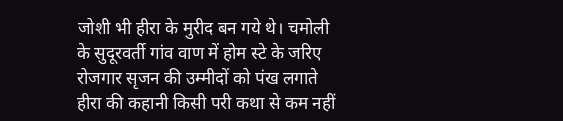जोशी भी हीरा के मुरीद बन गये थे। चमोली के सुदूरवर्ती गांव वाण में होम स्टे के जरिए रोजगार सृजन की उम्मीदों को पंख लगाते हीरा की कहानी किसी परी कथा से कम नहीं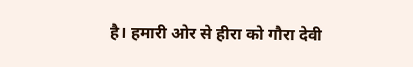है। हमारी ओर से हीरा को गौरा देवी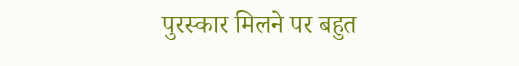पुरस्कार मिलने पर बहुत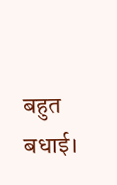बहुत बधाई।